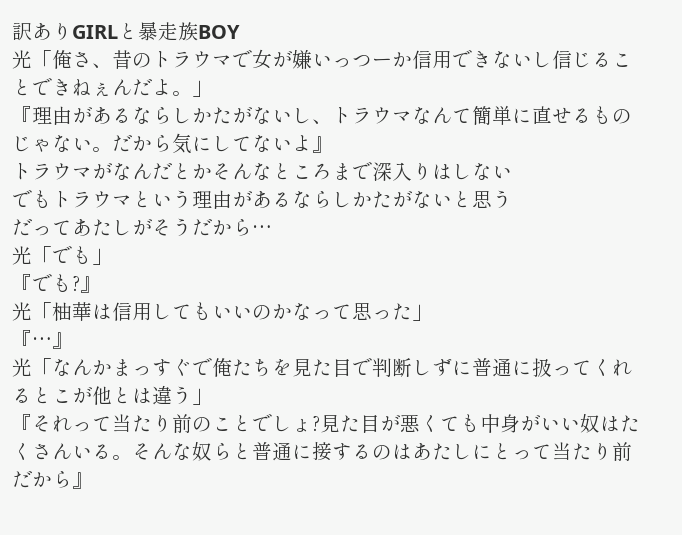訳ありGIRLと暴走族BOY
光「俺さ、昔のトラウマで女が嫌いっつーか信用できないし信じることできねぇんだよ。」
『理由があるならしかたがないし、トラウマなんて簡単に直せるものじゃない。だから気にしてないよ』
トラウマがなんだとかそんなところまで深入りはしない
でもトラウマという理由があるならしかたがないと思う
だってあたしがそうだから…
光「でも」
『でも?』
光「柚華は信用してもいいのかなって思った」
『…』
光「なんかまっすぐで俺たちを見た目で判断しずに普通に扱ってくれるとこが他とは違う」
『それって当たり前のことでしょ?見た目が悪くても中身がいい奴はたくさんいる。そんな奴らと普通に接するのはあたしにとって当たり前だから』